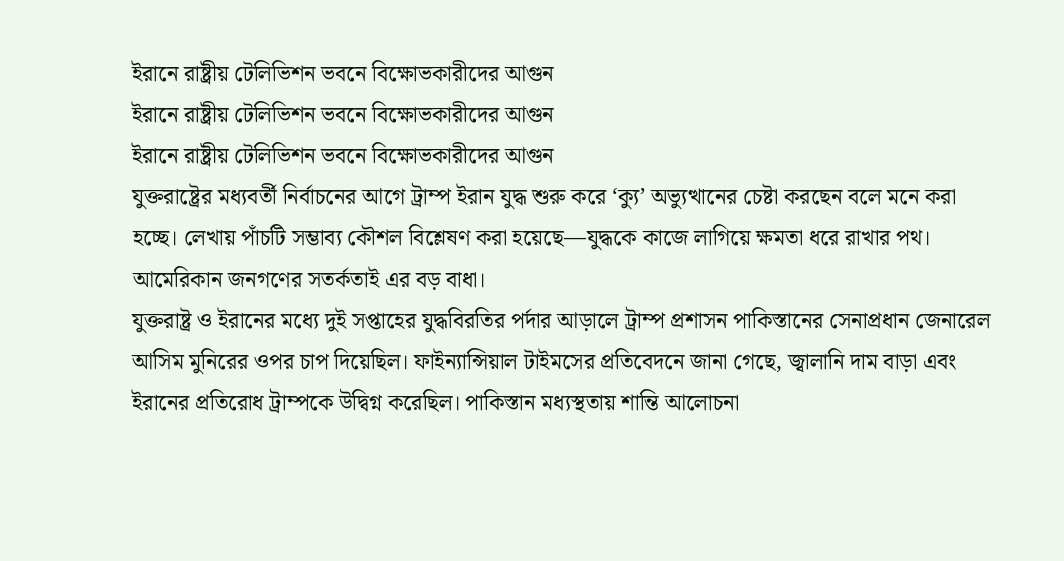ইরানে রাষ্ট্রীয় টেলিভিশন ভবনে বিক্ষোভকারীদের আগুন
ইরানে রাষ্ট্রীয় টেলিভিশন ভবনে বিক্ষোভকারীদের আগুন
ইরানে রাষ্ট্রীয় টেলিভিশন ভবনে বিক্ষোভকারীদের আগুন
যুক্তরাষ্ট্রের মধ্যবর্তী নির্বাচনের আগে ট্রাম্প ইরান যুদ্ধ শুরু করে ‘ক্যু’ অভ্যুত্থানের চেষ্টা করছেন বলে মনে করা হচ্ছে। লেখায় পাঁচটি সম্ভাব্য কৌশল বিশ্লেষণ করা হয়েছে—যুদ্ধকে কাজে লাগিয়ে ক্ষমতা ধরে রাখার পথ। আমেরিকান জনগণের সতর্কতাই এর বড় বাধা।
যুক্তরাষ্ট্র ও ইরানের মধ্যে দুই সপ্তাহের যুদ্ধবিরতির পর্দার আড়ালে ট্রাম্প প্রশাসন পাকিস্তানের সেনাপ্রধান জেনারেল আসিম মুনিরের ওপর চাপ দিয়েছিল। ফাইন্যান্সিয়াল টাইমসের প্রতিবেদনে জানা গেছে, জ্বালানি দাম বাড়া এবং ইরানের প্রতিরোধ ট্রাম্পকে উদ্বিগ্ন করেছিল। পাকিস্তান মধ্যস্থতায় শান্তি আলোচনা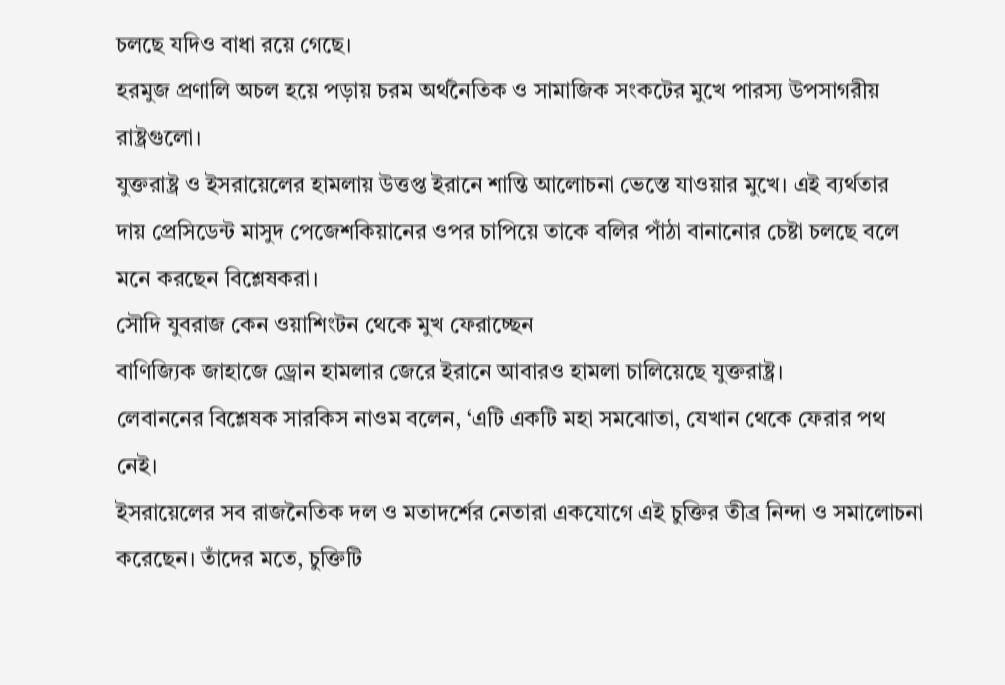চলছে যদিও বাধা রয়ে গেছে।
হরমুজ প্রণালি অচল হয়ে পড়ায় চরম অর্থনৈতিক ও সামাজিক সংকটের মুখে পারস্য উপসাগরীয় রাষ্ট্রগুলো।
যুক্তরাষ্ট্র ও ইসরায়েলের হামলায় উত্তপ্ত ইরানে শান্তি আলোচনা ভেস্তে যাওয়ার মুখে। এই ব্যর্থতার দায় প্রেসিডেন্ট মাসুদ পেজেশকিয়ানের ওপর চাপিয়ে তাকে বলির পাঁঠা বানানোর চেষ্টা চলছে বলে মনে করছেন বিশ্লেষকরা।
সৌদি যুবরাজ কেন ওয়াশিংটন থেকে মুখ ফেরাচ্ছেন
বাণিজ্যিক জাহাজে ড্রোন হামলার জেরে ইরানে আবারও হামলা চালিয়েছে যুক্তরাষ্ট্র।
লেবাননের বিশ্লেষক সারকিস নাওম বলেন, ‘এটি একটি মহা সমঝোতা, যেখান থেকে ফেরার পথ নেই।
ইসরায়েলের সব রাজনৈতিক দল ও মতাদর্শের নেতারা একযোগে এই চুক্তির তীব্র নিন্দা ও সমালোচনা করেছেন। তাঁদের মতে, চুক্তিটি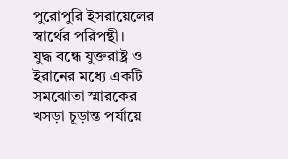পুরোপুরি ইসরায়েলের স্বার্থের পরিপন্থী।
যুদ্ধ বন্ধে যুক্তরাষ্ট্র ও ইরানের মধ্যে একটি সমঝোতা স্মারকের খসড়া চূড়ান্ত পর্যায়ে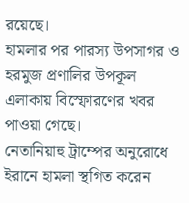রয়েছে।
হামলার পর পারস্য উপসাগর ও হরমুজ প্রণালির উপকূল এলাকায় বিস্ফোরণের খবর পাওয়া গেছে।
নেতানিয়াহু ট্রাম্পের অনুরোধে ইরানে হামলা স্থগিত করেন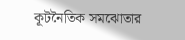কূটনৈতিক সমঝোতার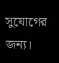সুযোগের জন্য।